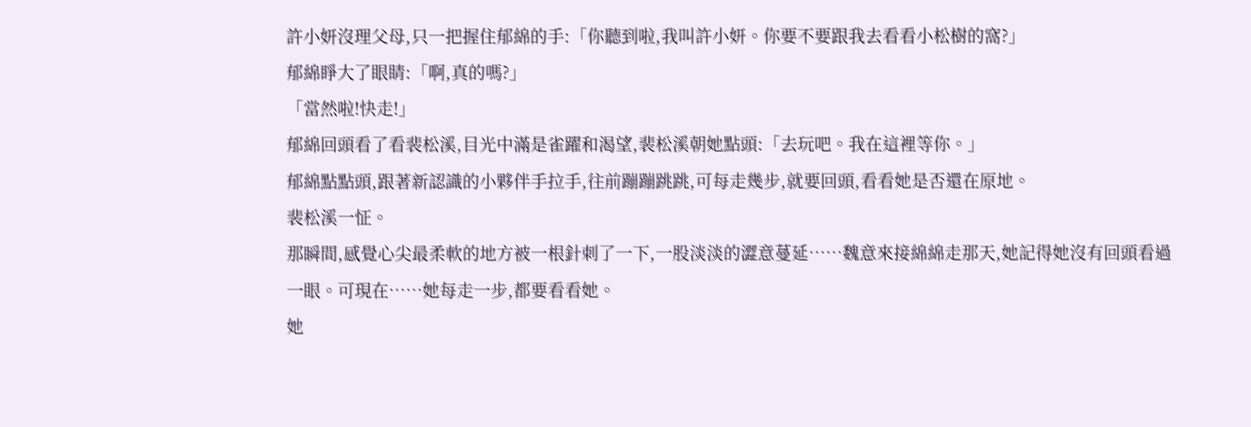許小妍沒理父母,只一把握住郁綿的手:「你聽到啦,我叫許小妍。你要不要跟我去看看小松樹的窩?」
郁綿睜大了眼睛:「啊,真的嗎?」
「當然啦!快走!」
郁綿回頭看了看裴松溪,目光中滿是雀躍和渴望,裴松溪朝她點頭:「去玩吧。我在這裡等你。」
郁綿點點頭,跟著新認識的小夥伴手拉手,往前蹦蹦跳跳,可每走幾步,就要回頭,看看她是否還在原地。
裴松溪一怔。
那瞬間,感覺心尖最柔軟的地方被一根針刺了一下,一股淡淡的澀意蔓延……魏意來接綿綿走那天,她記得她沒有回頭看過一眼。可現在……她每走一步,都要看看她。
她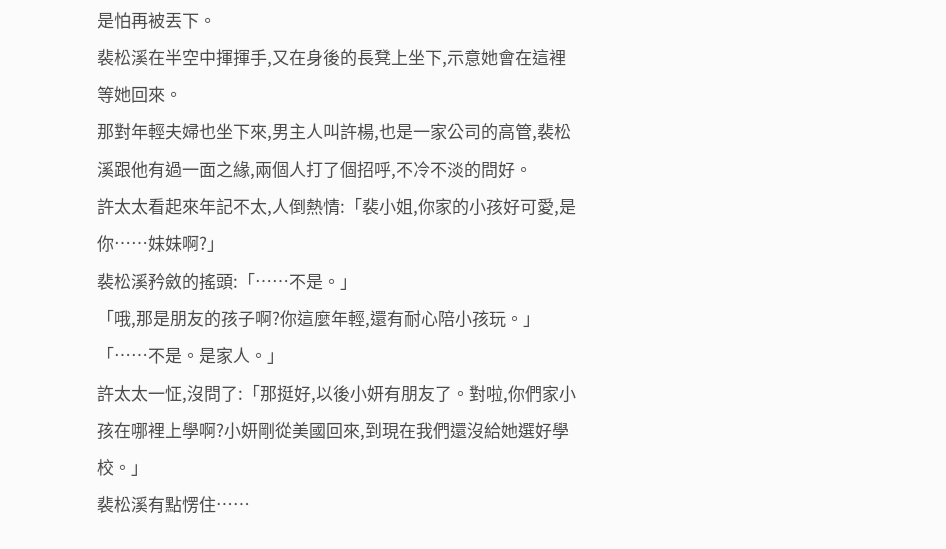是怕再被丟下。
裴松溪在半空中揮揮手,又在身後的長凳上坐下,示意她會在這裡等她回來。
那對年輕夫婦也坐下來,男主人叫許楊,也是一家公司的高管,裴松溪跟他有過一面之緣,兩個人打了個招呼,不冷不淡的問好。
許太太看起來年記不太,人倒熱情:「裴小姐,你家的小孩好可愛,是你……妹妹啊?」
裴松溪矜斂的搖頭:「……不是。」
「哦,那是朋友的孩子啊?你這麼年輕,還有耐心陪小孩玩。」
「……不是。是家人。」
許太太一怔,沒問了:「那挺好,以後小妍有朋友了。對啦,你們家小孩在哪裡上學啊?小妍剛從美國回來,到現在我們還沒給她選好學校。」
裴松溪有點愣住……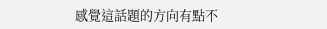感覺這話題的方向有點不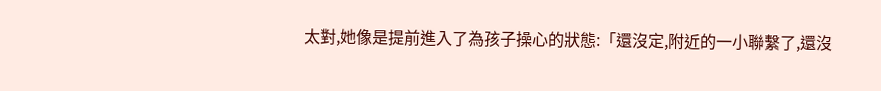太對,她像是提前進入了為孩子操心的狀態:「還沒定,附近的一小聯繫了,還沒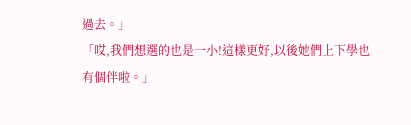過去。」
「哎,我們想選的也是一小!這樣更好,以後她們上下學也有個伴啦。」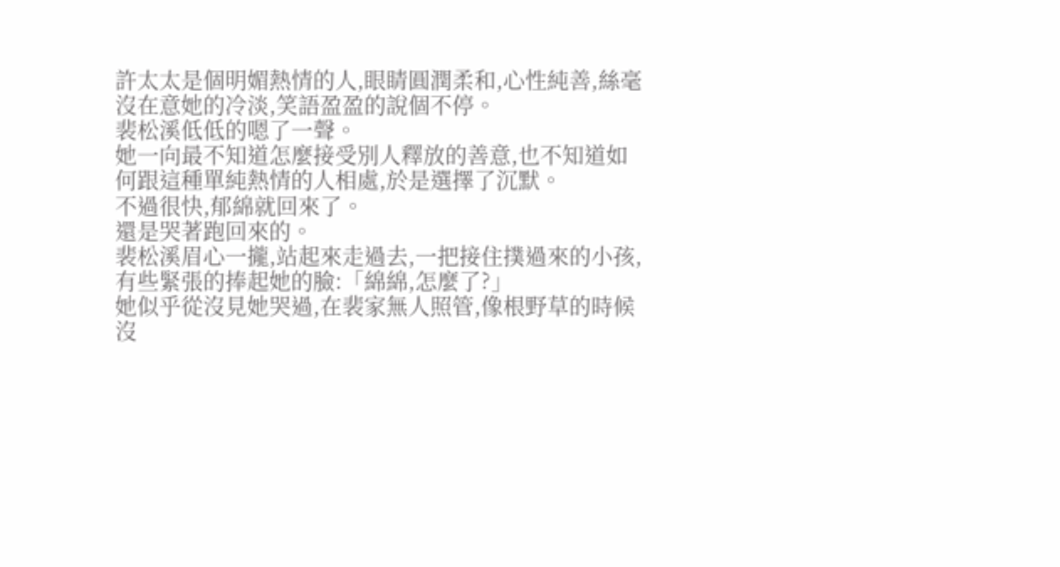許太太是個明媚熱情的人,眼睛圓潤柔和,心性純善,絲毫沒在意她的冷淡,笑語盈盈的說個不停。
裴松溪低低的嗯了一聲。
她一向最不知道怎麼接受別人釋放的善意,也不知道如何跟這種單純熱情的人相處,於是選擇了沉默。
不過很快,郁綿就回來了。
還是哭著跑回來的。
裴松溪眉心一攏,站起來走過去,一把接住撲過來的小孩,有些緊張的捧起她的臉:「綿綿,怎麼了?」
她似乎從沒見她哭過,在裴家無人照管,像根野草的時候沒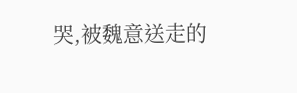哭,被魏意送走的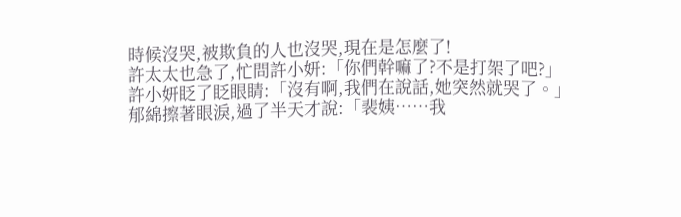時候沒哭,被欺負的人也沒哭,現在是怎麼了!
許太太也急了,忙問許小妍:「你們幹嘛了?不是打架了吧?」
許小妍眨了眨眼睛:「沒有啊,我們在說話,她突然就哭了。」
郁綿擦著眼淚,過了半天才說:「裴姨……我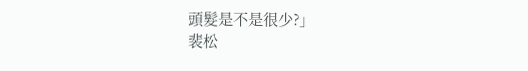頭髮是不是很少?」
裴松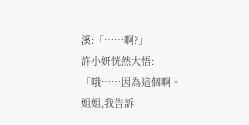溪:「……啊?」
許小妍恍然大悟:「哦……因為這個啊。姐姐,我告訴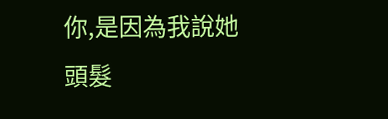你,是因為我說她頭髮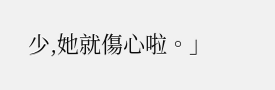少,她就傷心啦。」